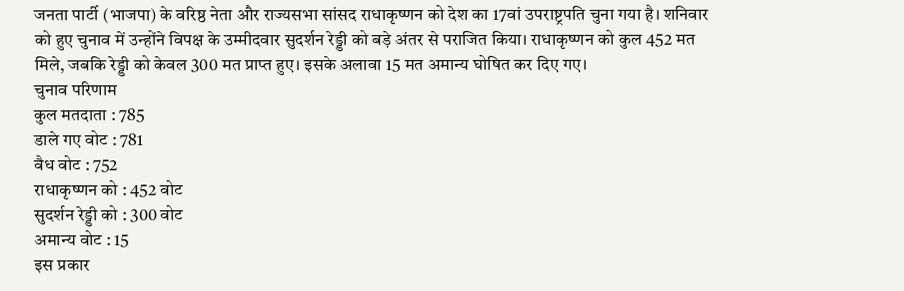जनता पार्टी (भाजपा) के वरिष्ठ नेता और राज्यसभा सांसद राधाकृष्णन को देश का 17वां उपराष्ट्रपति चुना गया है। शनिवार को हुए चुनाव में उन्होंने विपक्ष के उम्मीदवार सुदर्शन रेड्डी को बड़े अंतर से पराजित किया। राधाकृष्णन को कुल 452 मत मिले, जबकि रेड्डी को केवल 300 मत प्राप्त हुए। इसके अलावा 15 मत अमान्य घोषित कर दिए गए।
चुनाव परिणाम
कुल मतदाता : 785
डाले गए वोट : 781
वैध वोट : 752
राधाकृष्णन को : 452 वोट
सुदर्शन रेड्डी को : 300 वोट
अमान्य वोट : 15
इस प्रकार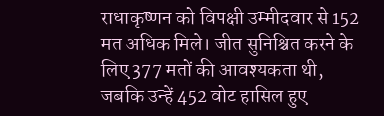राधाकृष्णन को विपक्षी उम्मीदवार से 152 मत अधिक मिले। जीत सुनिश्चित करने के लिए 377 मतों की आवश्यकता थी, जबकि उन्हें 452 वोट हासिल हुए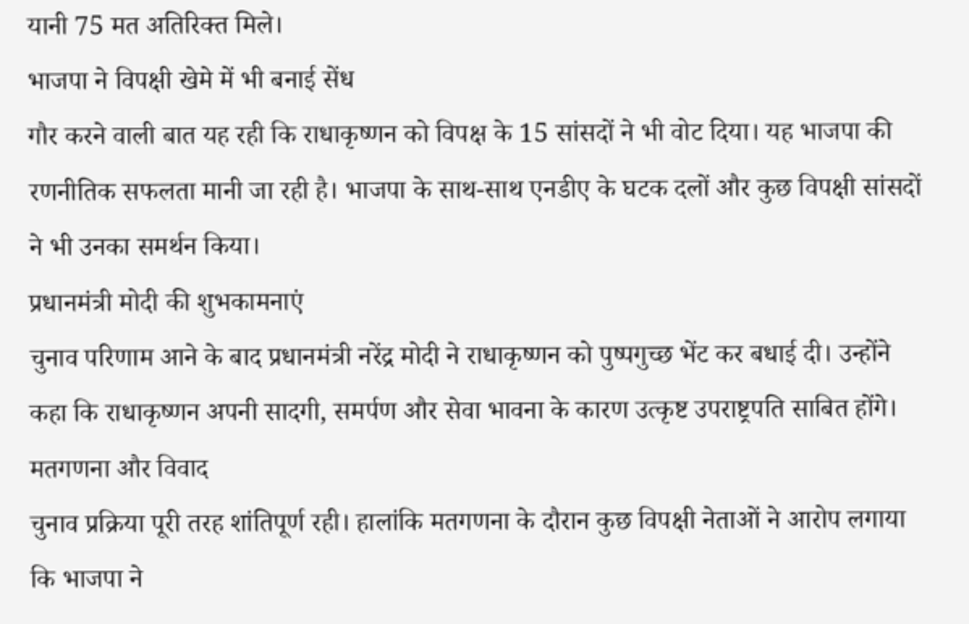यानी 75 मत अतिरिक्त मिले।
भाजपा ने विपक्षी खेमे में भी बनाई सेंध
गौर करने वाली बात यह रही कि राधाकृष्णन को विपक्ष के 15 सांसदों ने भी वोट दिया। यह भाजपा की रणनीतिक सफलता मानी जा रही है। भाजपा के साथ-साथ एनडीए के घटक दलों और कुछ विपक्षी सांसदों ने भी उनका समर्थन किया।
प्रधानमंत्री मोदी की शुभकामनाएं
चुनाव परिणाम आने के बाद प्रधानमंत्री नरेंद्र मोदी ने राधाकृष्णन को पुष्पगुच्छ भेंट कर बधाई दी। उन्होंने कहा कि राधाकृष्णन अपनी सादगी, समर्पण और सेवा भावना के कारण उत्कृष्ट उपराष्ट्रपति साबित होंगे।
मतगणना और विवाद
चुनाव प्रक्रिया पूरी तरह शांतिपूर्ण रही। हालांकि मतगणना के दौरान कुछ विपक्षी नेताओं ने आरोप लगाया कि भाजपा ने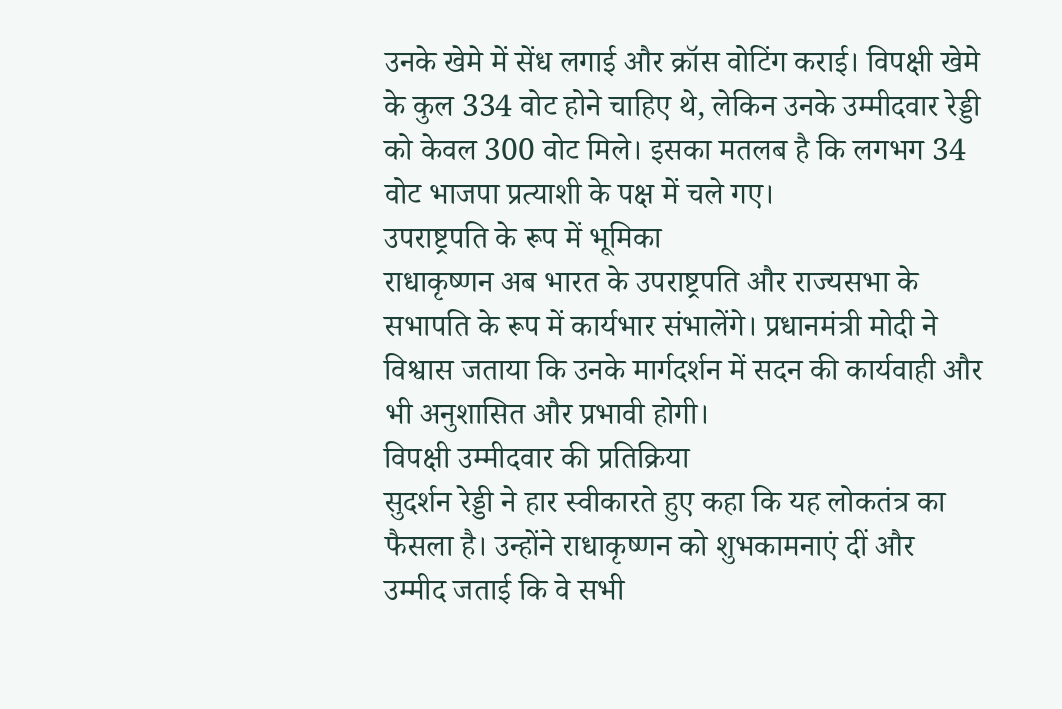उनके खेमे में सेंध लगाई और क्रॉस वोटिंग कराई। विपक्षी खेमे के कुल 334 वोट होने चाहिए थे, लेकिन उनके उम्मीदवार रेड्डी को केवल 300 वोट मिले। इसका मतलब है कि लगभग 34 वोट भाजपा प्रत्याशी के पक्ष में चले गए।
उपराष्ट्रपति के रूप में भूमिका
राधाकृष्णन अब भारत के उपराष्ट्रपति और राज्यसभा के सभापति के रूप में कार्यभार संभालेंगे। प्रधानमंत्री मोदी ने विश्वास जताया कि उनके मार्गदर्शन में सदन की कार्यवाही और भी अनुशासित और प्रभावी होगी।
विपक्षी उम्मीदवार की प्रतिक्रिया
सुदर्शन रेड्डी ने हार स्वीकारते हुए कहा कि यह लोकतंत्र का फैसला है। उन्होंने राधाकृष्णन को शुभकामनाएं दीं और उम्मीद जताई कि वे सभी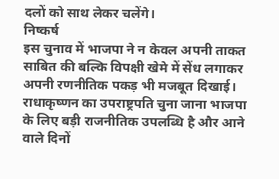दलों को साथ लेकर चलेंगे।
निष्कर्ष
इस चुनाव में भाजपा ने न केवल अपनी ताकत साबित की बल्कि विपक्षी खेमे में सेंध लगाकर अपनी रणनीतिक पकड़ भी मजबूत दिखाई। राधाकृष्णन का उपराष्ट्रपति चुना जाना भाजपा के लिए बड़ी राजनीतिक उपलब्धि है और आने वाले दिनों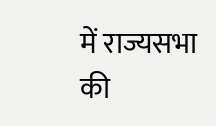में राज्यसभा की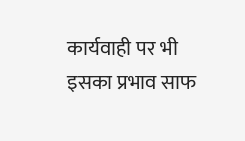कार्यवाही पर भी इसका प्रभाव साफ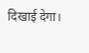दिखाई देगा।